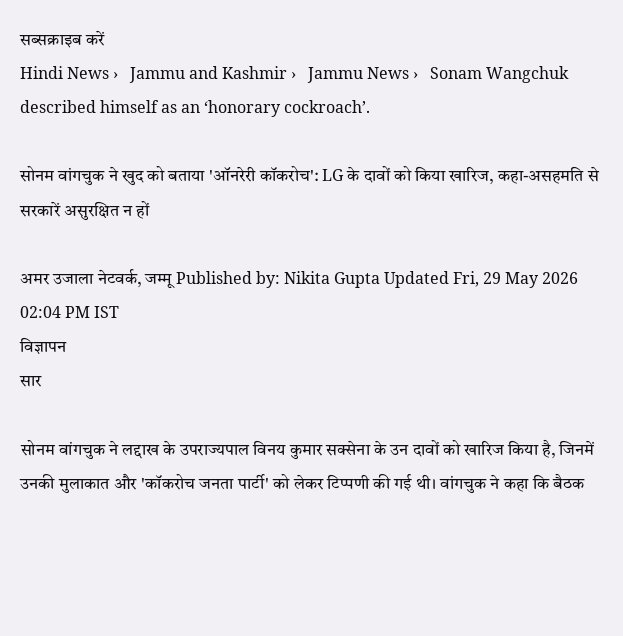सब्सक्राइब करें
Hindi News ›   Jammu and Kashmir ›   Jammu News ›   Sonam Wangchuk described himself as an ‘honorary cockroach’.

सोनम वांगचुक ने खुद को बताया 'ऑनरेरी कॉकरोच': LG के दावों को किया खारिज, कहा-असहमति से सरकारें असुरक्षित न हों

अमर उजाला नेटवर्क, जम्मू Published by: Nikita Gupta Updated Fri, 29 May 2026 02:04 PM IST
विज्ञापन
सार

सोनम वांगचुक ने लद्दाख के उपराज्यपाल विनय कुमार सक्सेना के उन दावों को खारिज किया है, जिनमें उनकी मुलाकात और 'कॉकरोच जनता पार्टी' को लेकर टिप्पणी की गई थी। वांगचुक ने कहा कि बैठक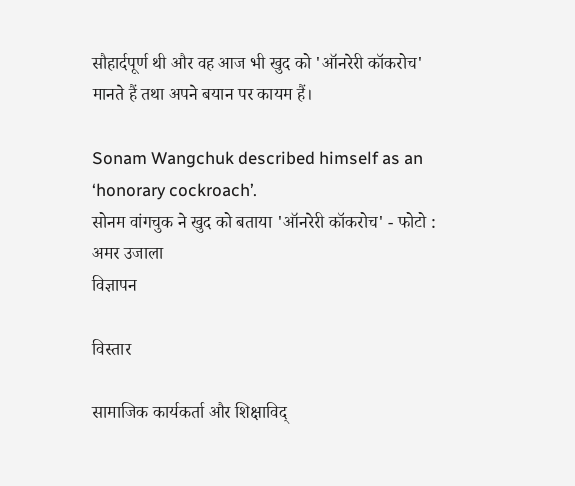सौहार्दपूर्ण थी और वह आज भी खुद को 'ऑनरेरी कॉकरोच' मानते हैं तथा अपने बयान पर कायम हैं।

Sonam Wangchuk described himself as an ‘honorary cockroach’.
सोनम वांगचुक ने खुद को बताया 'ऑनरेरी कॉकरोच' - फोटो : अमर उजाला
विज्ञापन

विस्तार

सामाजिक कार्यकर्ता और शिक्षाविद्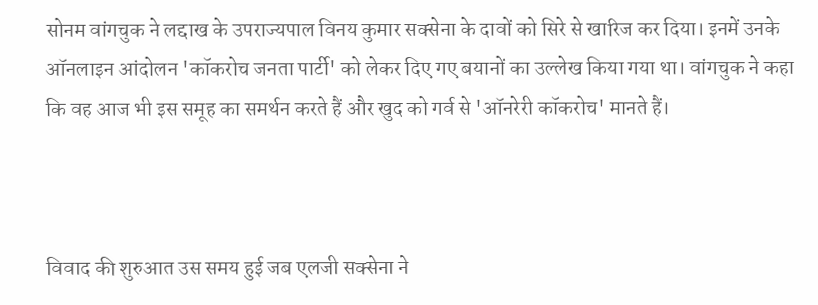सोनम वांगचुक ने लद्दाख के उपराज्यपाल विनय कुमार सक्सेना के दावों को सिरे से खारिज कर दिया। इनमें उनके ऑनलाइन आंदोलन 'कॉकरोच जनता पार्टी' को लेकर दिए गए बयानों का उल्लेख किया गया था। वांगचुक ने कहा कि वह आज भी इस समूह का समर्थन करते हैं और खुद को गर्व से 'ऑनरेरी कॉकरोच' मानते हैं।



विवाद की शुरुआत उस समय हुई जब एलजी सक्सेना ने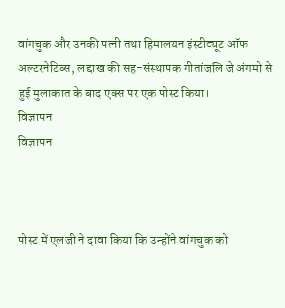वांगचुक और उनकी पत्नी तथा हिमालयन इंस्टीट्यूट ऑफ अल्टरनेटिव्स, लद्दाख की सह-संस्थापक गीतांजलि जे अंगमो से हुई मुलाकात के बाद एक्स पर एक पोस्ट किया।
विज्ञापन
विज्ञापन



पोस्ट में एलजी ने दावा किया कि उन्होंने वांगचुक को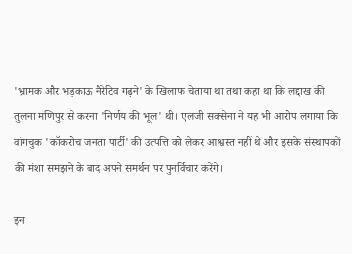'भ्रामक और भड़काऊ नैरेटिव गढ़ने' के खिलाफ चेताया था तथा कहा था कि लद्दाख की तुलना मणिपुर से करना 'निर्णय की भूल' थी। एलजी सक्सेना ने यह भी आरोप लगाया कि वांगचुक 'कॉकरोच जनता पार्टी' की उत्पत्ति को लेकर आश्वस्त नहीं थे और इसके संस्थापकों की मंशा समझने के बाद अपने समर्थन पर पुनर्विचार करेंगे।

इन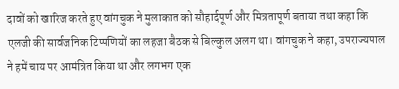दावों को खारिज करते हुए वांगचुक ने मुलाकात को सौहार्दपूर्ण और मित्रतापूर्ण बताया तथा कहा कि एलजी की सार्वजनिक टिप्पणियों का लहजा बैठक से बिल्कुल अलग था। वांगचुक ने कहा, उपराज्यपाल ने हमें चाय पर आमंत्रित किया था और लगभग एक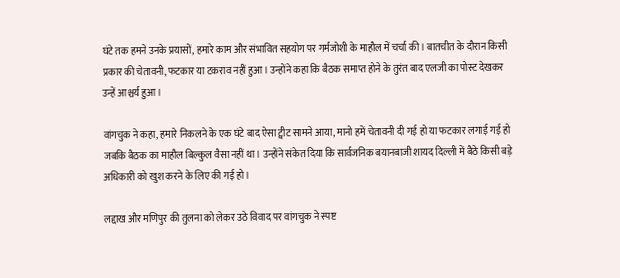घंटे तक हमने उनके प्रयासों, हमारे काम और संभावित सहयोग पर गर्मजोशी के माहौल में चर्चा की। बातचीत के दौरान किसी प्रकार की चेतावनी, फटकार या टकराव नहीं हुआ। उन्होंने कहा कि बैठक समाप्त होने के तुरंत बाद एलजी का पोस्ट देखकर उन्हें आश्चर्य हुआ।

वांगचुक ने कहा, हमारे निकलने के एक घंटे बाद ऐसा ट्वीट सामने आया, मानो हमें चेतावनी दी गई हो या फटकार लगाई गई हो जबकि बैठक का माहौल बिल्कुल वैसा नहीं था। उन्होंने संकेत दिया कि सार्वजनिक बयानबाजी शायद दिल्ली में बैठे किसी बड़े अधिकारी को खुश करने के लिए की गई हो।

लद्दाख और मणिपुर की तुलना को लेकर उठे विवाद पर वांगचुक ने स्पष्ट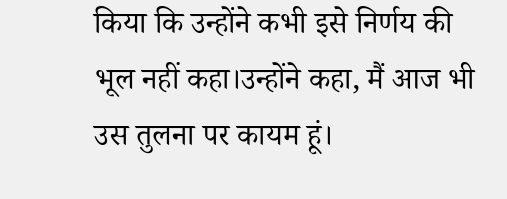किया कि उन्होंने कभी इसे निर्णय की भूल नहीं कहा।उन्होंने कहा, मैं आज भी उस तुलना पर कायम हूं।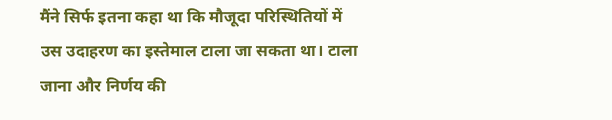मैंने सिर्फ इतना कहा था कि मौजूदा परिस्थितियों में उस उदाहरण का इस्तेमाल टाला जा सकता था। टाला जाना और निर्णय की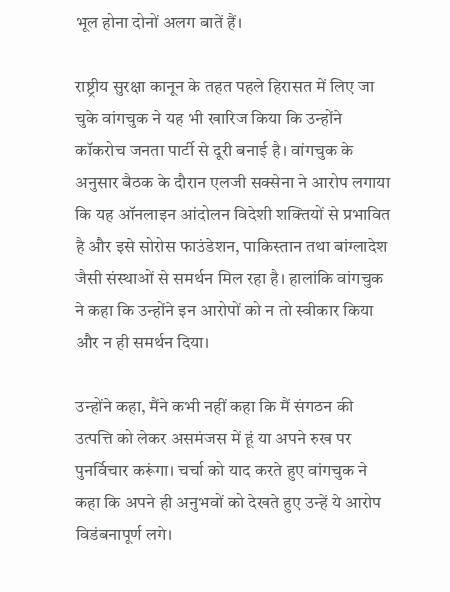भूल होना दोनों अलग बातें हैं।

राष्ट्रीय सुरक्षा कानून के तहत पहले हिरासत में लिए जा चुके वांगचुक ने यह भी खारिज किया कि उन्होंने कॉकरोच जनता पार्टी से दूरी बनाई है। वांगचुक के अनुसार बैठक के दौरान एलजी सक्सेना ने आरोप लगाया कि यह ऑनलाइन आंदोलन विदेशी शक्तियों से प्रभावित है और इसे सोरोस फाउंडेशन, पाकिस्तान तथा बांग्लादेश जैसी संस्थाओं से समर्थन मिल रहा है। हालांकि वांगचुक ने कहा कि उन्होंने इन आरोपों को न तो स्वीकार किया और न ही समर्थन दिया।

उन्होंने कहा, मैंने कभी नहीं कहा कि मैं संगठन की उत्पत्ति को लेकर असमंजस में हूं या अपने रुख पर पुनर्विचार करूंगा। चर्चा को याद करते हुए वांगचुक ने कहा कि अपने ही अनुभवों को देखते हुए उन्हें ये आरोप विडंबनापूर्ण लगे।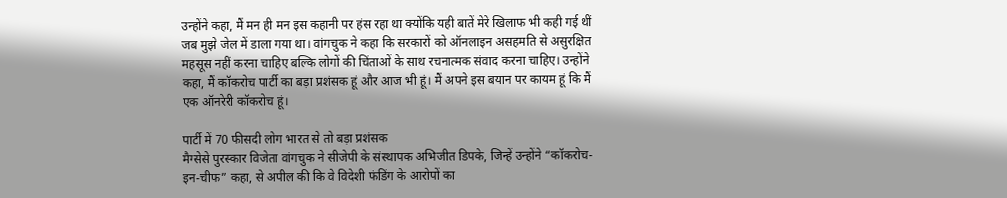उन्होंने कहा, मैं मन ही मन इस कहानी पर हंस रहा था क्योंकि यही बातें मेरे खिलाफ भी कही गई थीं जब मुझे जेल में डाला गया था। वांगचुक ने कहा कि सरकारों को ऑनलाइन असहमति से असुरक्षित महसूस नहीं करना चाहिए बल्कि लोगों की चिंताओं के साथ रचनात्मक संवाद करना चाहिए। उन्होंने कहा, मैं कॉकरोच पार्टी का बड़ा प्रशंसक हूं और आज भी हूं। मैं अपने इस बयान पर कायम हूं कि मैं एक ऑनरेरी कॉकरोच हूं।

पार्टी में 70 फीसदी लोग भारत से तो बड़ा प्रशंसक
मैग्सेसे पुरस्कार विजेता वांगचुक ने सीजेपी के संस्थापक अभिजीत डिपके, जिन्हें उन्होंने “कॉकरोच-इन-चीफ” कहा, से अपील की कि वे विदेशी फंडिंग के आरोपों का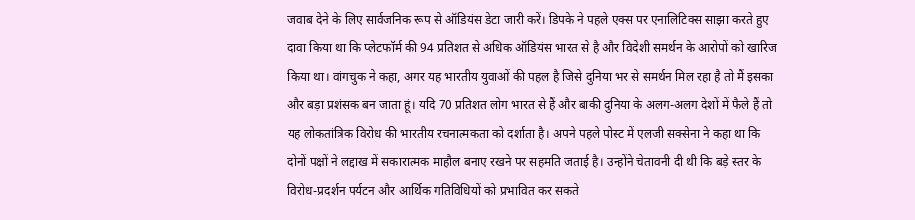जवाब देने के लिए सार्वजनिक रूप से ऑडियंस डेटा जारी करें। डिपके ने पहले एक्स पर एनालिटिक्स साझा करते हुए दावा किया था कि प्लेटफॉर्म की 94 प्रतिशत से अधिक ऑडियंस भारत से है और विदेशी समर्थन के आरोपों को खारिज किया था। वांगचुक ने कहा, अगर यह भारतीय युवाओं की पहल है जिसे दुनिया भर से समर्थन मिल रहा है तो मैं इसका और बड़ा प्रशंसक बन जाता हूं। यदि 70 प्रतिशत लोग भारत से हैं और बाकी दुनिया के अलग-अलग देशों में फैले हैं तो यह लोकतांत्रिक विरोध की भारतीय रचनात्मकता को दर्शाता है। अपने पहले पोस्ट में एलजी सक्सेना ने कहा था कि दोनों पक्षों ने लद्दाख में सकारात्मक माहौल बनाए रखने पर सहमति जताई है। उन्होंने चेतावनी दी थी कि बड़े स्तर के विरोध-प्रदर्शन पर्यटन और आर्थिक गतिविधियों को प्रभावित कर सकते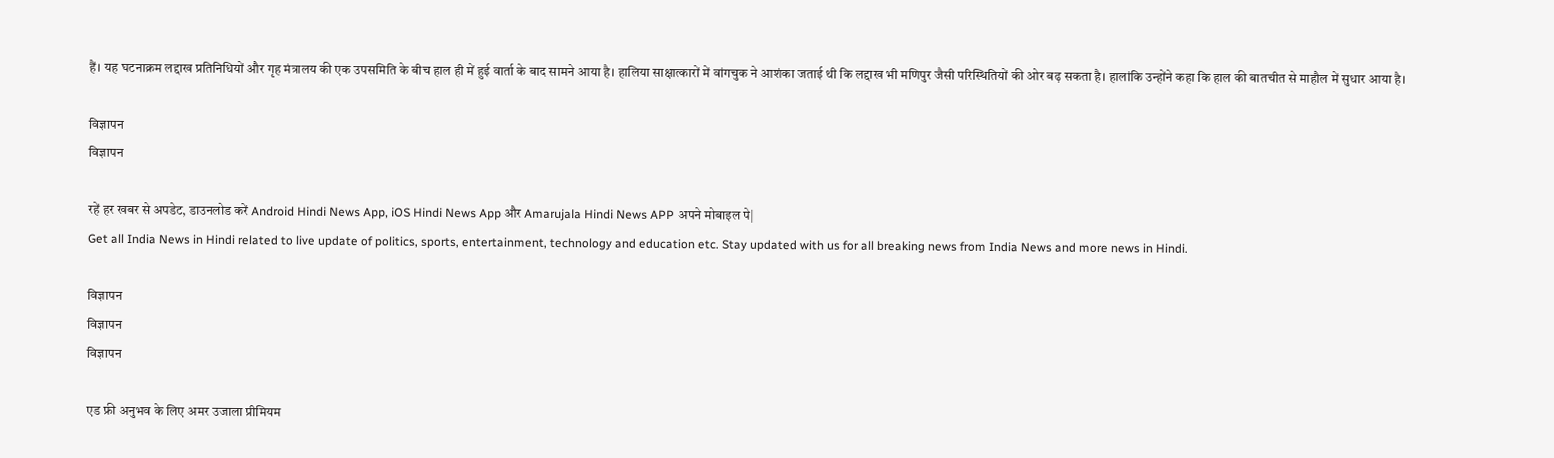हैं। यह घटनाक्रम लद्दाख प्रतिनिधियों और गृह मंत्रालय की एक उपसमिति के बीच हाल ही में हुई वार्ता के बाद सामने आया है। हालिया साक्षात्कारों में वांगचुक ने आशंका जताई थी कि लद्दाख भी मणिपुर जैसी परिस्थितियों की ओर बढ़ सकता है। हालांकि उन्होंने कहा कि हाल की बातचीत से माहौल में सुधार आया है।

विज्ञापन
विज्ञापन

रहें हर खबर से अपडेट, डाउनलोड करें Android Hindi News App, iOS Hindi News App और Amarujala Hindi News APP अपने मोबाइल पे|
Get all India News in Hindi related to live update of politics, sports, entertainment, technology and education etc. Stay updated with us for all breaking news from India News and more news in Hindi.

विज्ञापन
विज्ञापन
विज्ञापन

एड फ्री अनुभव के लिए अमर उजाला प्रीमियम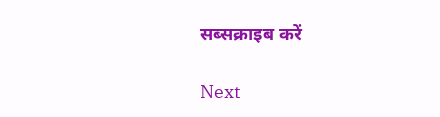सब्सक्राइब करें

Next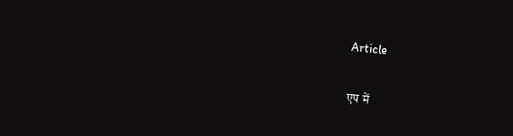Article

एप में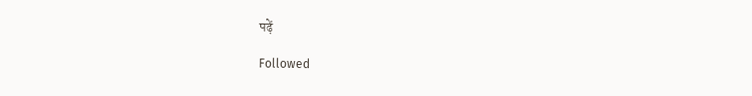पढ़ें

Followed